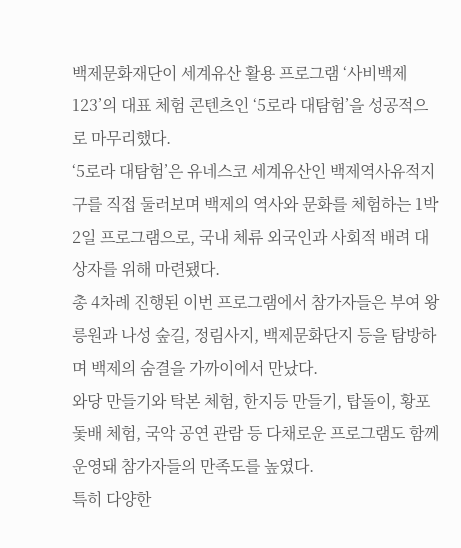백제문화재단이 세계유산 활용 프로그램 ‘사비백제 123’의 대표 체험 콘텐츠인 ‘5로라 대탐험’을 성공적으로 마무리했다.
‘5로라 대탐험’은 유네스코 세계유산인 백제역사유적지구를 직접 둘러보며 백제의 역사와 문화를 체험하는 1박 2일 프로그램으로, 국내 체류 외국인과 사회적 배려 대상자를 위해 마련됐다.
총 4차례 진행된 이번 프로그램에서 참가자들은 부여 왕릉원과 나성 숲길, 정림사지, 백제문화단지 등을 탐방하며 백제의 숨결을 가까이에서 만났다.
와당 만들기와 탁본 체험, 한지등 만들기, 탑돌이, 황포돛배 체험, 국악 공연 관람 등 다채로운 프로그램도 함께 운영돼 참가자들의 만족도를 높였다.
특히 다양한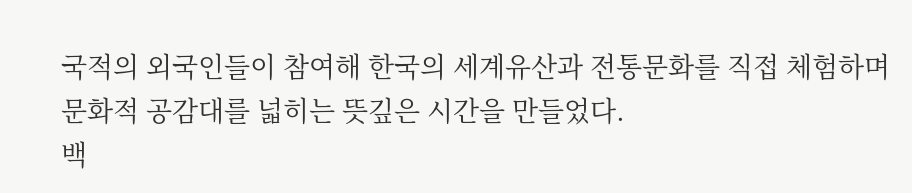국적의 외국인들이 참여해 한국의 세계유산과 전통문화를 직접 체험하며 문화적 공감대를 넓히는 뜻깊은 시간을 만들었다.
백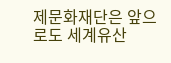제문화재단은 앞으로도 세계유산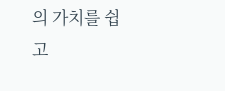의 가치를 쉽고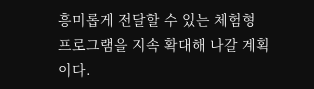흥미롭게 전달할 수 있는 체험형 프로그램을 지속 확대해 나갈 계획이다.